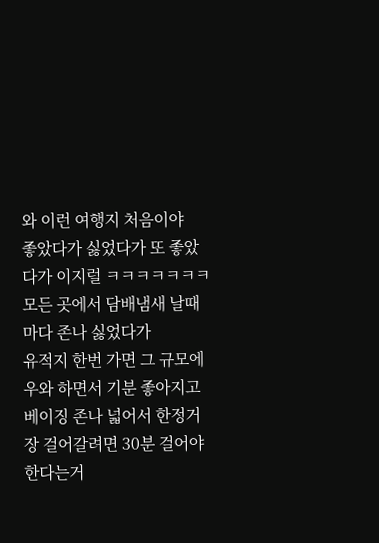와 이런 여행지 처음이야
좋았다가 싫었다가 또 좋았다가 이지럴 ㅋㅋㅋㅋㅋㅋㅋ
모든 곳에서 담배냄새 날때마다 존나 싫었다가
유적지 한번 가면 그 규모에 우와 하면서 기분 좋아지고
베이징 존나 넓어서 한정거장 걸어갈려면 30분 걸어야한다는거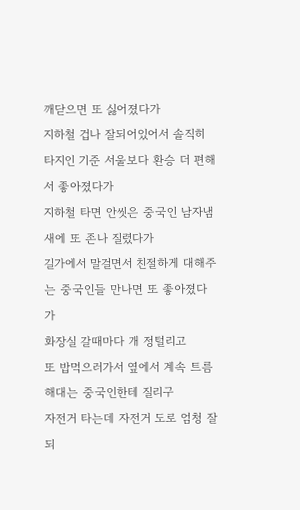깨닫으면 또 싫어졌다가
지하철 겁나 잘되어있어서 솔직히 타지인 기준 서울보다 환승 더 편해서 좋아졌다가
지하철 타면 안씻은 중국인 남자냄새에 또 존나 질렸다가
길가에서 말걸면서 친절하게 대해주는 중국인들 만나면 또 좋아졌다가
화장실 갈때마다 개 정털리고
또 밥먹으러가서 옆에서 계속 트름 해대는 중국인한테 질리구
자전거 타는데 자전거 도로 엄청 잘되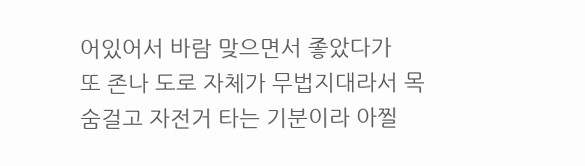어있어서 바람 맞으면서 좋았다가
또 존나 도로 자체가 무법지대라서 목숨걸고 자전거 타는 기분이라 아찔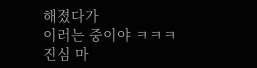해졌다가
이러는 중이야 ㅋㅋㅋ 진심 마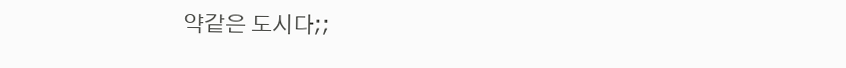약같은 도시다;;